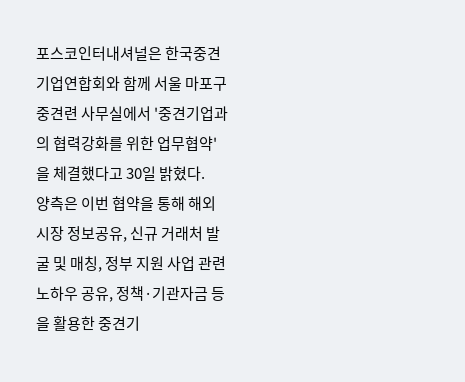포스코인터내셔널은 한국중견기업연합회와 함께 서울 마포구 중견련 사무실에서 '중견기업과의 협력강화를 위한 업무협약'을 체결했다고 30일 밝혔다.
양측은 이번 협약을 통해 해외시장 정보공유, 신규 거래처 발굴 및 매칭, 정부 지원 사업 관련 노하우 공유, 정책·기관자금 등을 활용한 중견기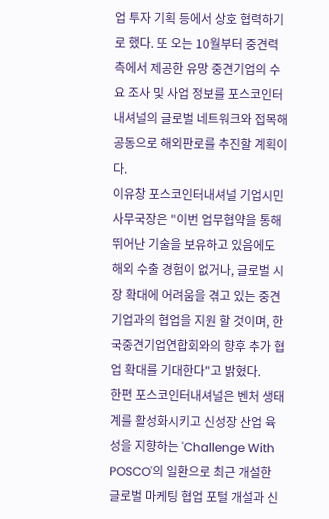업 투자 기획 등에서 상호 협력하기로 했다. 또 오는 10월부터 중견력 측에서 제공한 유망 중견기업의 수요 조사 및 사업 정보를 포스코인터내셔널의 글로벌 네트워크와 접목해 공동으로 해외판로를 추진할 계획이다.
이유창 포스코인터내셔널 기업시민사무국장은 "이번 업무협약을 통해 뛰어난 기술을 보유하고 있음에도 해외 수출 경험이 없거나, 글로벌 시장 확대에 어려움을 겪고 있는 중견기업과의 협업을 지원 할 것이며, 한국중견기업연합회와의 향후 추가 협업 확대를 기대한다"고 밝혔다.
한편 포스코인터내셔널은 벤처 생태계를 활성화시키고 신성장 산업 육성을 지향하는 'Challenge With POSCO'의 일환으로 최근 개설한 글로벌 마케팅 협업 포털 개설과 신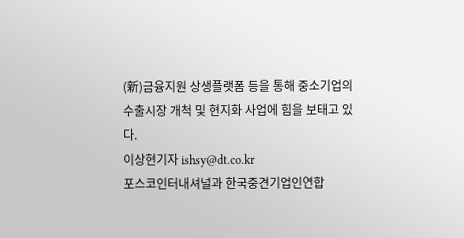(新)금융지원 상생플랫폼 등을 통해 중소기업의 수출시장 개척 및 현지화 사업에 힘을 보태고 있다.
이상현기자 ishsy@dt.co.kr
포스코인터내셔널과 한국중견기업인연합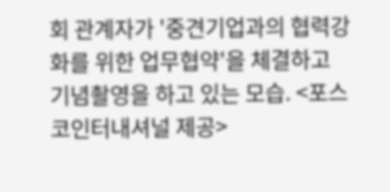회 관계자가 '중견기업과의 협력강화를 위한 업무협약'을 체결하고 기념촬영을 하고 있는 모습. <포스코인터내셔널 제공>